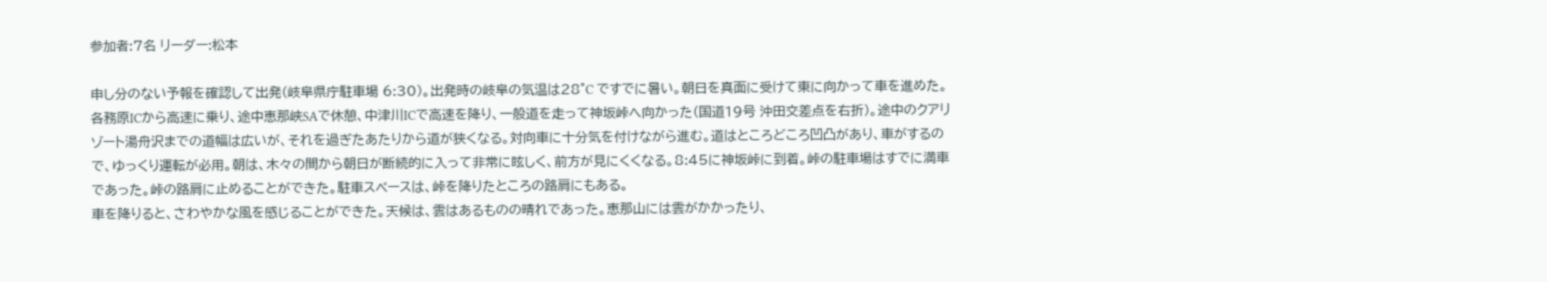参加者:7名 リーダー:松本

申し分のない予報を確認して出発(岐阜県庁駐車場 6:30)。出発時の岐阜の気温は28°C ですでに暑い。朝日を真面に受けて東に向かって車を進めた。各務原ICから高速に乗り、途中恵那峡SAで休憩、中津川ICで高速を降り、一般道を走って神坂峠へ向かった(国道19号 沖田交差点を右折)。途中のクアリゾート湯舟沢までの道幅は広いが、それを過ぎたあたりから道が狭くなる。対向車に十分気を付けながら進む。道はところどころ凹凸があり、車がするので、ゆっくり運転が必用。朝は、木々の間から朝日が断続的に入って非常に眩しく、前方が見にくくなる。8:45に神坂峠に到着。峠の駐車場はすでに満車であった。峠の路肩に止めることができた。駐車スペースは、峠を降りたところの路肩にもある。
車を降りると、さわやかな風を感じることができた。天候は、雲はあるものの晴れであった。恵那山には雲がかかったり、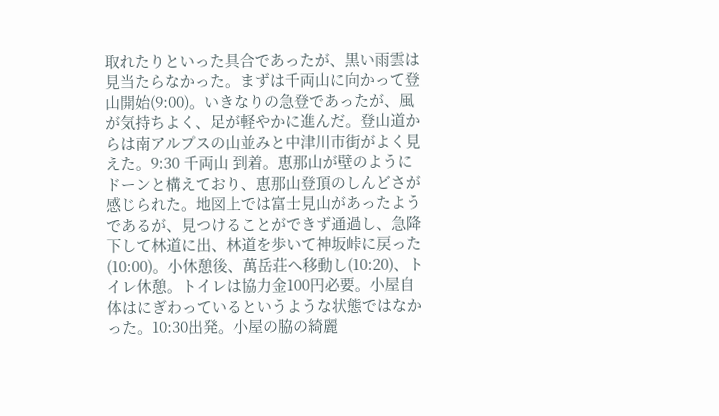取れたりといった具合であったが、黒い雨雲は見当たらなかった。まずは千両山に向かって登山開始(9:00)。いきなりの急登であったが、風が気持ちよく、足が軽やかに進んだ。登山道からは南アルプスの山並みと中津川市街がよく見えた。9:30 千両山 到着。恵那山が壁のようにドーンと構えており、恵那山登頂のしんどさが感じられた。地図上では富士見山があったようであるが、見つけることができず通過し、急降下して林道に出、林道を歩いて神坂峠に戻った(10:00)。小休憩後、萬岳荘へ移動し(10:20)、トイレ休憩。トイレは協力金100円必要。小屋自体はにぎわっているというような状態ではなかった。10:30出発。小屋の脇の綺麗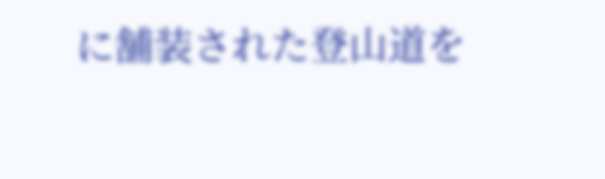に舗装された登山道を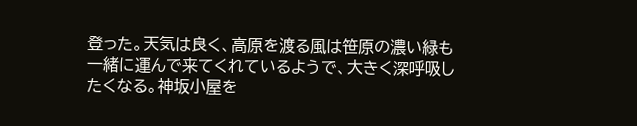登った。天気は良く、高原を渡る風は笹原の濃い緑も一緒に運んで来てくれているようで、大きく深呼吸したくなる。神坂小屋を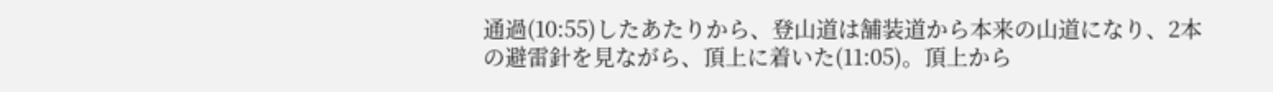通過(10:55)したあたりから、登山道は舗装道から本来の山道になり、2本の避雷針を見ながら、頂上に着いた(11:05)。頂上から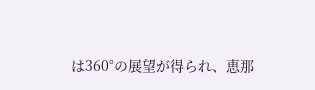は360°の展望が得られ、恵那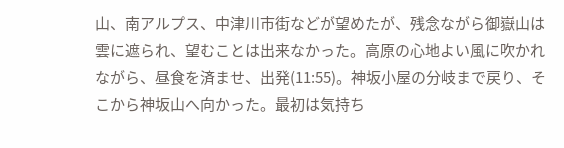山、南アルプス、中津川市街などが望めたが、残念ながら御嶽山は雲に遮られ、望むことは出来なかった。高原の心地よい風に吹かれながら、昼食を済ませ、出発(11:55)。神坂小屋の分岐まで戻り、そこから神坂山へ向かった。最初は気持ち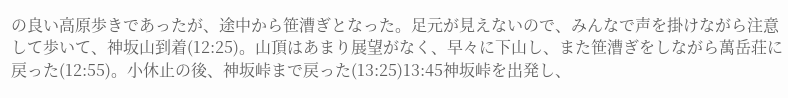の良い高原歩きであったが、途中から笹漕ぎとなった。足元が見えないので、みんなで声を掛けながら注意して歩いて、神坂山到着(12:25)。山頂はあまり展望がなく、早々に下山し、また笹漕ぎをしながら萬岳荘に戻った(12:55)。小休止の後、神坂峠まで戻った(13:25)13:45神坂峠を出発し、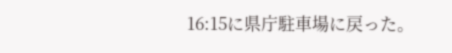16:15に県庁駐車場に戻った。